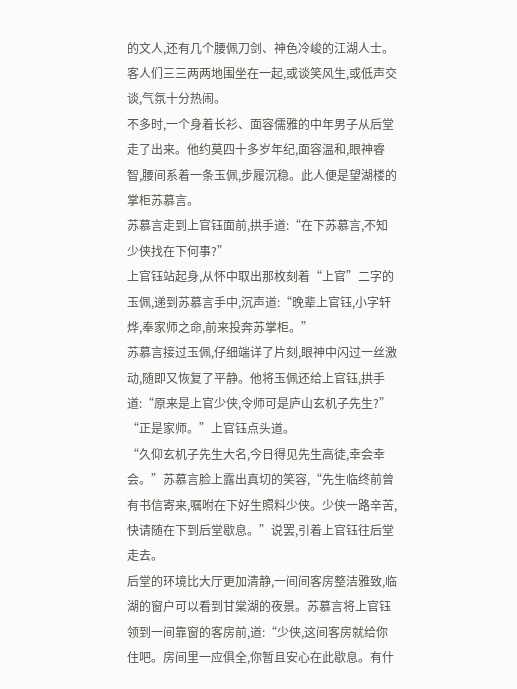的文人,还有几个腰佩刀剑、神色冷峻的江湖人士。客人们三三两两地围坐在一起,或谈笑风生,或低声交谈,气氛十分热闹。
不多时,一个身着长衫、面容儒雅的中年男子从后堂走了出来。他约莫四十多岁年纪,面容温和,眼神睿智,腰间系着一条玉佩,步履沉稳。此人便是望湖楼的掌柜苏慕言。
苏慕言走到上官钰面前,拱手道:“在下苏慕言,不知少侠找在下何事?”
上官钰站起身,从怀中取出那枚刻着“上官”二字的玉佩,递到苏慕言手中,沉声道:“晚辈上官钰,小字轩烨,奉家师之命,前来投奔苏掌柜。”
苏慕言接过玉佩,仔细端详了片刻,眼神中闪过一丝激动,随即又恢复了平静。他将玉佩还给上官钰,拱手道:“原来是上官少侠,令师可是庐山玄机子先生?”
“正是家师。”上官钰点头道。
“久仰玄机子先生大名,今日得见先生高徒,幸会幸会。”苏慕言脸上露出真切的笑容,“先生临终前曾有书信寄来,嘱咐在下好生照料少侠。少侠一路辛苦,快请随在下到后堂歇息。”说罢,引着上官钰往后堂走去。
后堂的环境比大厅更加清静,一间间客房整洁雅致,临湖的窗户可以看到甘棠湖的夜景。苏慕言将上官钰领到一间靠窗的客房前,道:“少侠,这间客房就给你住吧。房间里一应俱全,你暂且安心在此歇息。有什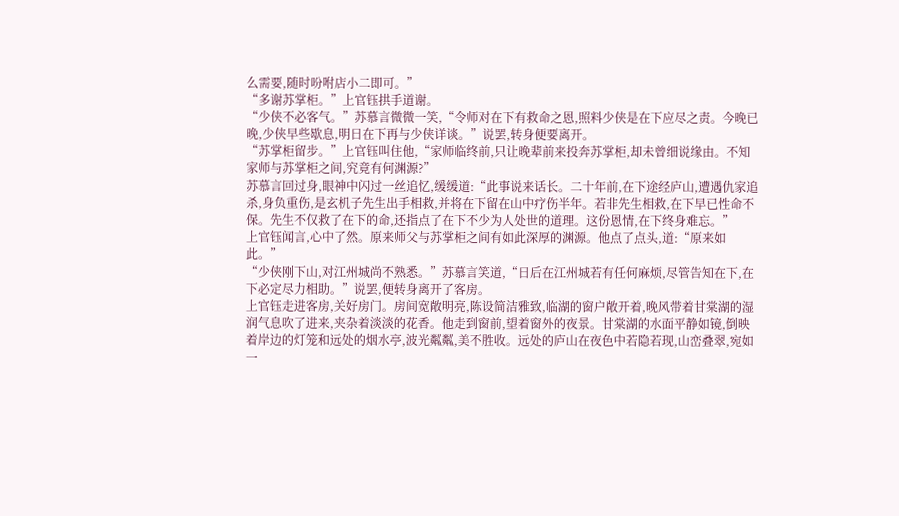么需要,随时吩咐店小二即可。”
“多谢苏掌柜。”上官钰拱手道谢。
“少侠不必客气。”苏慕言微微一笑,“令师对在下有救命之恩,照料少侠是在下应尽之责。今晚已晚,少侠早些歇息,明日在下再与少侠详谈。”说罢,转身便要离开。
“苏掌柜留步。”上官钰叫住他,“家师临终前,只让晚辈前来投奔苏掌柜,却未曾细说缘由。不知家师与苏掌柜之间,究竟有何渊源?”
苏慕言回过身,眼神中闪过一丝追忆,缓缓道:“此事说来话长。二十年前,在下途经庐山,遭遇仇家追杀,身负重伤,是玄机子先生出手相救,并将在下留在山中疗伤半年。若非先生相救,在下早已性命不保。先生不仅救了在下的命,还指点了在下不少为人处世的道理。这份恩情,在下终身难忘。”
上官钰闻言,心中了然。原来师父与苏掌柜之间有如此深厚的渊源。他点了点头,道:“原来如此。”
“少侠刚下山,对江州城尚不熟悉。”苏慕言笑道,“日后在江州城若有任何麻烦,尽管告知在下,在下必定尽力相助。”说罢,便转身离开了客房。
上官钰走进客房,关好房门。房间宽敞明亮,陈设简洁雅致,临湖的窗户敞开着,晚风带着甘棠湖的湿润气息吹了进来,夹杂着淡淡的花香。他走到窗前,望着窗外的夜景。甘棠湖的水面平静如镜,倒映着岸边的灯笼和远处的烟水亭,波光粼粼,美不胜收。远处的庐山在夜色中若隐若现,山峦叠翠,宛如一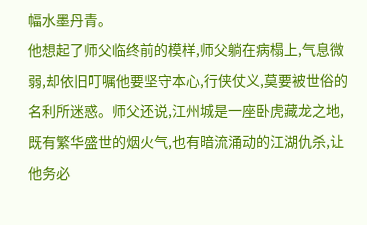幅水墨丹青。
他想起了师父临终前的模样,师父躺在病榻上,气息微弱,却依旧叮嘱他要坚守本心,行侠仗义,莫要被世俗的名利所迷惑。师父还说,江州城是一座卧虎藏龙之地,既有繁华盛世的烟火气,也有暗流涌动的江湖仇杀,让他务必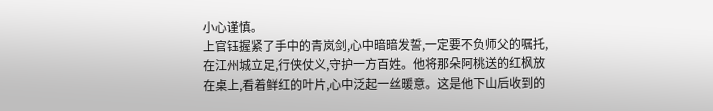小心谨慎。
上官钰握紧了手中的青岚剑,心中暗暗发誓,一定要不负师父的嘱托,在江州城立足,行侠仗义,守护一方百姓。他将那朵阿桃送的红枫放在桌上,看着鲜红的叶片,心中泛起一丝暖意。这是他下山后收到的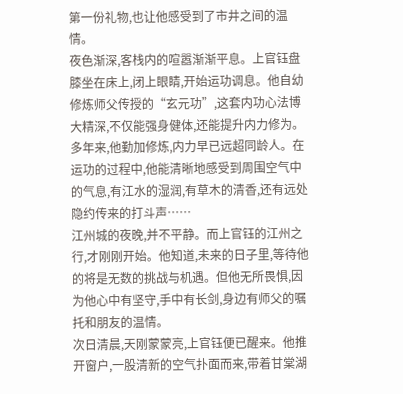第一份礼物,也让他感受到了市井之间的温情。
夜色渐深,客栈内的喧嚣渐渐平息。上官钰盘膝坐在床上,闭上眼睛,开始运功调息。他自幼修炼师父传授的“玄元功”,这套内功心法博大精深,不仅能强身健体,还能提升内力修为。多年来,他勤加修炼,内力早已远超同龄人。在运功的过程中,他能清晰地感受到周围空气中的气息,有江水的湿润,有草木的清香,还有远处隐约传来的打斗声……
江州城的夜晚,并不平静。而上官钰的江州之行,才刚刚开始。他知道,未来的日子里,等待他的将是无数的挑战与机遇。但他无所畏惧,因为他心中有坚守,手中有长剑,身边有师父的嘱托和朋友的温情。
次日清晨,天刚蒙蒙亮,上官钰便已醒来。他推开窗户,一股清新的空气扑面而来,带着甘棠湖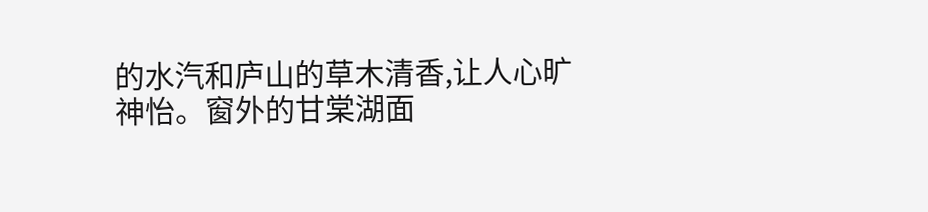的水汽和庐山的草木清香,让人心旷神怡。窗外的甘棠湖面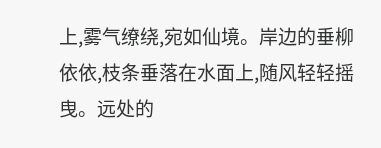上,雾气缭绕,宛如仙境。岸边的垂柳依依,枝条垂落在水面上,随风轻轻摇曳。远处的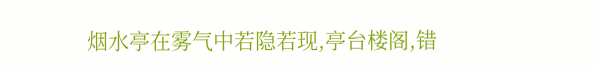烟水亭在雾气中若隐若现,亭台楼阁,错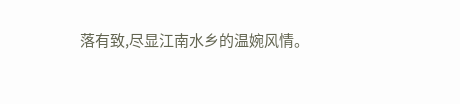落有致,尽显江南水乡的温婉风情。